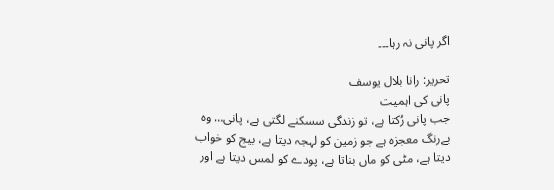اگر پانی نہ رہا۔۔۔

تحریر: رانا بلال یوسف
پانی کی اہمیت
جب پانی رُکتا ہے، تو زندگی سسکنے لگتی ہے، پانی… وہ بےرنگ معجزہ ہے جو زمین کو لہجہ دیتا ہے، بیج کو خواب دیتا ہے، مٹی کو ماں بناتا ہے، پودے کو لمس دیتا ہے اور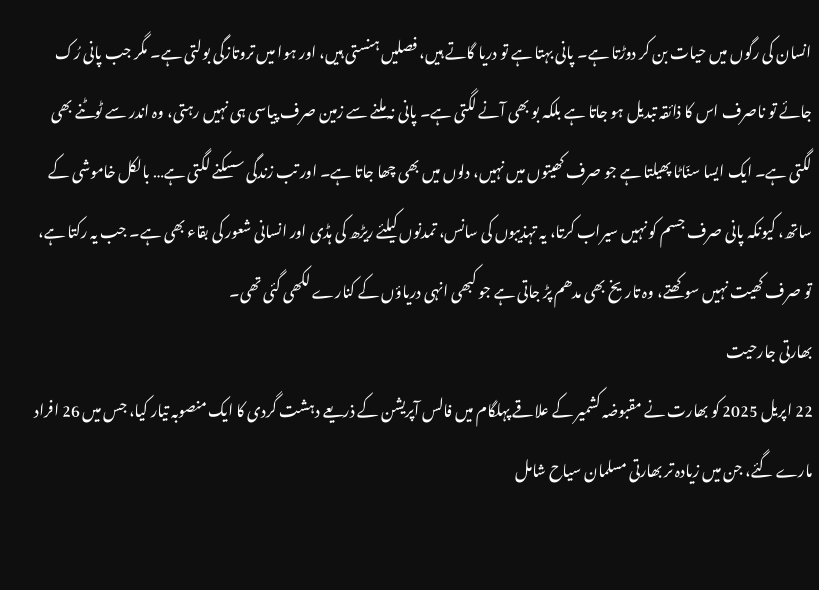انسان کی رگوں میں حیات بن کر دوڑتا ہے۔ پانی بہتا ہے تو دریا گاتے ہیں، فصلیں ہنستی ہیں، اور ہوا میں تروتازگی بولتی ہے۔ مگر جب پانی رُک جائے تو ناصرف اس کا ذائقہ تبدیل ہو جاتا ہے بلکہ بو بھی آنے لگتی ہے۔ پانی نہ ملنے سے زمین صرف پیاسی ہی نہیں رہتی، وہ اندر سے ٹوٹنے بھی لگتی ہے۔ ایک ایسا سنّاٹا پھیلتا ہے جو صرف کھیتوں میں نہیں، دلوں میں بھی چھا جاتا ہے۔ اور تب زندگی سسکنے لگتی ہے… بالکل خاموشی کے ساتھ، کیونکہ پانی صرف جسم کو نہیں سیراب کرتا، یہ تہذیبوں کی سانس، تمدنوں کیلئے ریڑھ کی ہڈی اور انسانی شعور کی بقاء بھی ہے۔ جب یہ رکتا ہے، تو صرف کھیت نہیں سوکھتے، وہ تاریخ بھی مدھم پڑ جاتی ہے جو کبھی انہی دریاؤں کے کنارے لکھی گئی تھی۔
بھارتی جارحیت
22 اپریل 2025 کو بھارت نے مقبوضہ کشمیر کے علاقے پہلگام میں فالس آپریشن کے ذریعے دہشت گردی کا ایک منصوبہ تیار کیا، جس میں 26 افراد مارے گئے، جن میں زیادہ تر بھارتی مسلمان سیاح شامل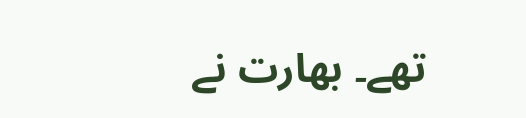تھے۔ بھارت نے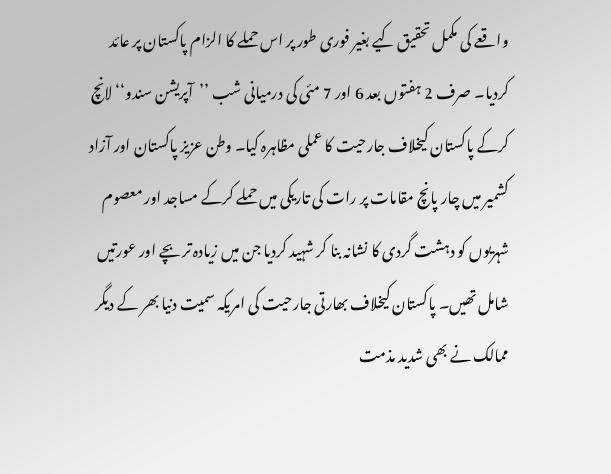واقعے کی مکمل تحقیق کیے بغیر فوری طور پر اس حملے کا الزام پاکستان پر عائد کردیا۔ صرف 2 ہفتوں بعد 6 اور 7 مئی کی درمیانی شب ’’آپریشن سندو‘‘ لانچ کرکے پاکستان کیخلاف جارحیت کا عملی مظاہرہ کیا۔ وطن عزیز پاکستان اور آزاد کشمیر میں چار پانچ مقامات پر رات کی تاریکی میں حملے کرکے مساجد اور معصوم شہریوں کو دہشت گردی کا نشانہ بنا کر شہید کردیا جن میں زیادہ تر بچے اور عورتیں شامل تھیں۔ پاکستان کیخلاف بھارتی جارحیت کی امریکہ سمیت دنیا بھر کے دیگر ممالک نے بھی شدید مذمت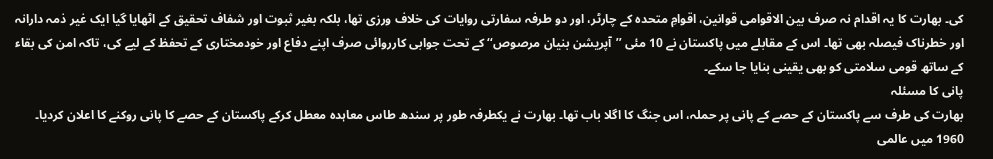کی۔ بھارت کا یہ اقدام نہ صرف بین الاقوامی قوانین، اقوامِ متحدہ کے چارٹر، اور دو طرفہ سفارتی روایات کی خلاف ورزی تھا، بلکہ بغیر ثبوت اور شفاف تحقیق کے اٹھایا گیا ایک غیر ذمہ دارانہ اور خطرناک فیصلہ بھی تھا۔ اس کے مقابلے میں پاکستان نے 10 مئی ’’آپریشن بنیان مرصوص‘‘ کے تحت جوابی کارروائی صرف اپنے دفاع اور خودمختاری کے تحفظ کے لیے کی، تاکہ امن کی بقاء کے ساتھ قومی سلامتی کو بھی یقینی بنایا جا سکے۔
پانی کا مسئلہ
بھارت کی طرف سے پاکستان کے حصے کے پانی پر حملہ، اس جنگ کا اگلا باب تھا۔ بھارت نے یکطرفہ طور پر سندھ طاس معاہدہ معطل کرکے پاکستان کے حصے کا پانی روکنے کا اعلان کردیا۔ 1960 میں عالمی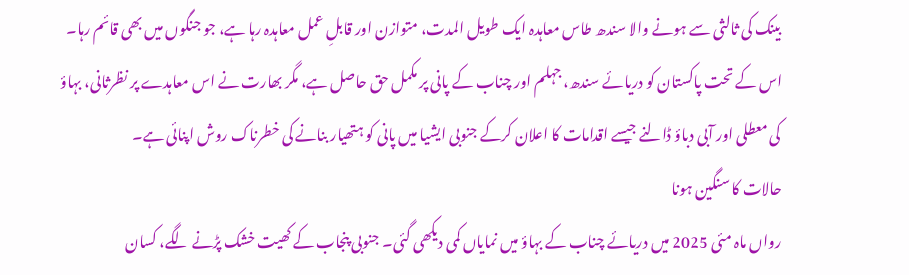بینک کی ثالثی سے ہونے والا سندھ طاس معاہدہ ایک طویل المدت، متوازن اور قابلِ عمل معاہدہ رہا ہے، جو جنگوں میں بھی قائم رہا۔ اس کے تحت پاکستان کو دریائے سندھ، جہلم اور چناب کے پانی پر مکمل حق حاصل ہے، مگر بھارت نے اس معاہدے پر نظرثانی، بہاؤ کی معطلی اور آبی دباؤ ڈالنے جیسے اقدامات کا اعلان کرکے جنوبی ایشیا میں پانی کو ہتھیار بنانے کی خطرناک روش اپنائی ہے۔
حالات کا سنگین ہونا
رواں ماہ مئی 2025 میں دریائے چناب کے بہاؤ میں نمایاں کمی دیکھی گئی۔ جنوبی پنجاب کے کھیت خشک پڑنے لگے، کسان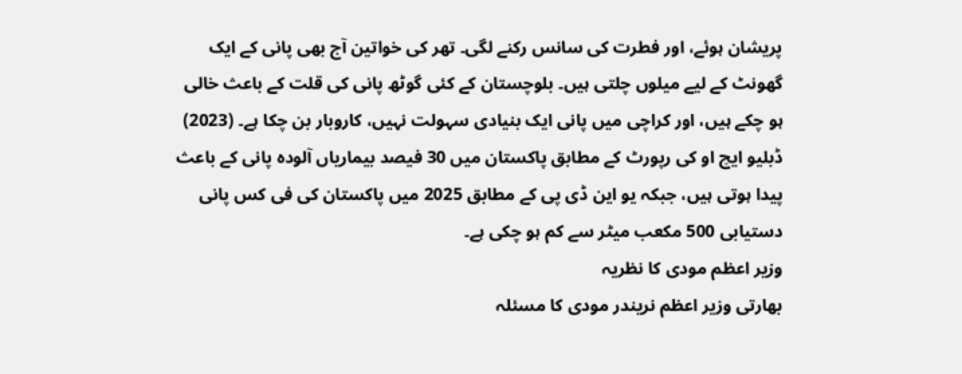پریشان ہوئے، اور فطرت کی سانس رکنے لگی۔ تھر کی خواتین آج بھی پانی کے ایک گھونٹ کے لیے میلوں چلتی ہیں۔ بلوچستان کے کئی گوٹھ پانی کی قلت کے باعث خالی ہو چکے ہیں، اور کراچی میں پانی ایک بنیادی سہولت نہیں، کاروبار بن چکا ہے۔ (2023) ڈبلیو ایچ او کی رپورٹ کے مطابق پاکستان میں 30 فیصد بیماریاں آلودہ پانی کے باعث پیدا ہوتی ہیں، جبکہ یو این ڈی پی کے مطابق 2025 میں پاکستان کی فی کس پانی دستیابی 500 مکعب میٹر سے کم ہو چکی ہے۔
وزیر اعظم مودی کا نظریہ
بھارتی وزیر اعظم نریندر مودی کا مسئلہ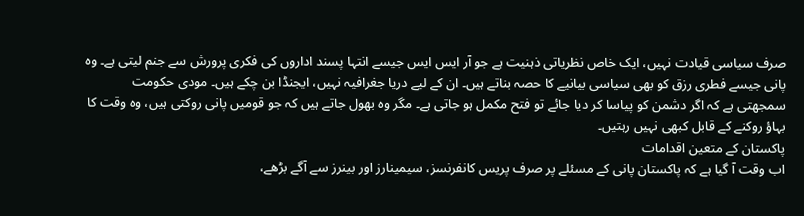صرف سیاسی قیادت نہیں، ایک خاص نظریاتی ذہنیت ہے جو آر ایس ایس جیسے انتہا پسند اداروں کی فکری پرورش سے جنم لیتی ہے۔ وہ پانی جیسے فطری رزق کو بھی سیاسی بیانیے کا حصہ بناتے ہیں۔ ان کے لیے دریا جغرافیہ نہیں، ایجنڈا بن چکے ہیں۔ مودی حکومت سمجھتی ہے کہ اگر دشمن کو پیاسا کر دیا جائے تو فتح مکمل ہو جاتی ہے۔ مگر وہ بھول جاتے ہیں کہ جو قومیں پانی روکتی ہیں، وہ وقت کا بہاؤ روکنے کے قابل کبھی نہیں رہتیں۔
پاکستان کے متعین اقدامات
اب وقت آ گیا ہے کہ پاکستان پانی کے مسئلے پر صرف پریس کانفرنسز، سیمینارز اور بینرز سے آگے بڑھے،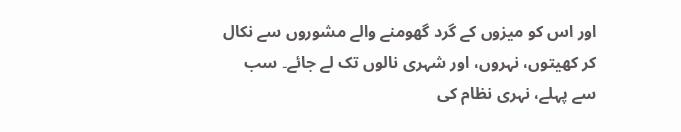اور اس کو میزوں کے گرد گھومنے والے مشوروں سے نکال کر کھیتوں، نہروں، اور شہری نالوں تک لے جائے۔ سب سے پہلے، نہری نظام کی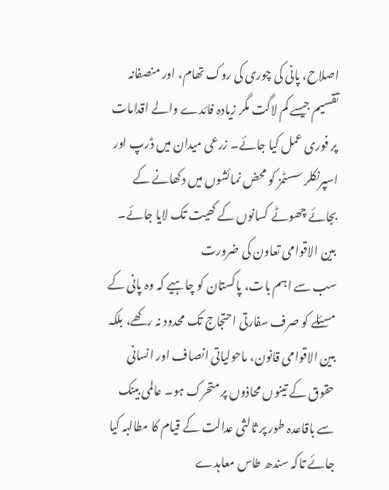اصلاح، پانی کی چوری کی روک تھام، اور منصفانہ تقسیم جیسے کم لاگت مگر زیادہ فائدے والے اقدامات پر فوری عمل کیا جائے۔ زرعی میدان میں ڈرپ اور اسپرنکلر سسٹمز کو محض نمائشوں میں دکھانے کے بجائے چھوٹے کسانوں کے کھیت تک لایا جائے۔
بین الاقوامی تعاون کی ضرورت
سب سے اہم بات، پاکستان کو چاہیے کہ وہ پانی کے مسئلے کو صرف سفارتی احتجاج تک محدود نہ رکھے، بلکہ بین الاقوامی قانون، ماحولیاتی انصاف اور انسانی حقوق کے تینوں محاذوں پر متحرک ہو۔ عالمی بینک سے باقاعدہ طور پر ثالثی عدالت کے قیام کا مطالبہ کیا جائے تاکہ سندھ طاس معاہدے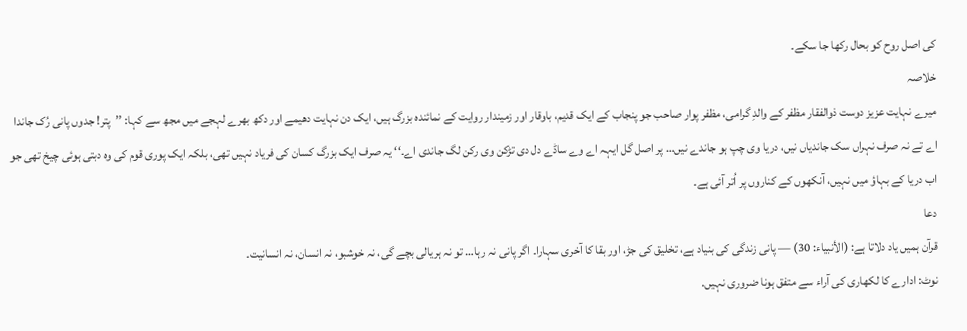کی اصل روح کو بحال رکھا جا سکے۔
خلاصہ
میرے نہایت عزیز دوست ذوالفقار مظفر کے والدِ گرامی، مظفر پوار صاحب جو پنجاب کے ایک قدیم، باوقار اور زمیندار روایت کے نمائندہ بزرگ ہیں، ایک دن نہایت دھیمے اور دکھ بھرے لہجے میں مجھ سے کہا: ’’پتر! جدوں پانی رُک جاندا اے تے نہ صرف نہراں سک جاندیاں نیں، دریا وی چپ ہو جاندے نیں… پر اصل گل ایہہ اے وے ساڈے دل دی تڑکن وی رکن لگ جاندی اے۔‘‘ یہ صرف ایک بزرگ کسان کی فریاد نہیں تھی، بلکہ ایک پوری قوم کی وہ دبتی ہوئی چیخ تھی جو اب دریا کے بہاؤ میں نہیں، آنکھوں کے کناروں پر اُتر آئی ہے۔
دعا
قرآن ہمیں یاد دلاتا ہے: (الأنبیاء: 30) — پانی زندگی کی بنیاد ہے، تخلیق کی جڑ، اور بقا کا آخری سہارا۔ اگر پانی نہ رہا… تو نہ ہریالی بچے گی، نہ خوشبو، نہ انسان، نہ انسانیت۔
نوٹ: ادارے کا لکھاری کی آراء سے متفق ہونا ضروری نہیں.